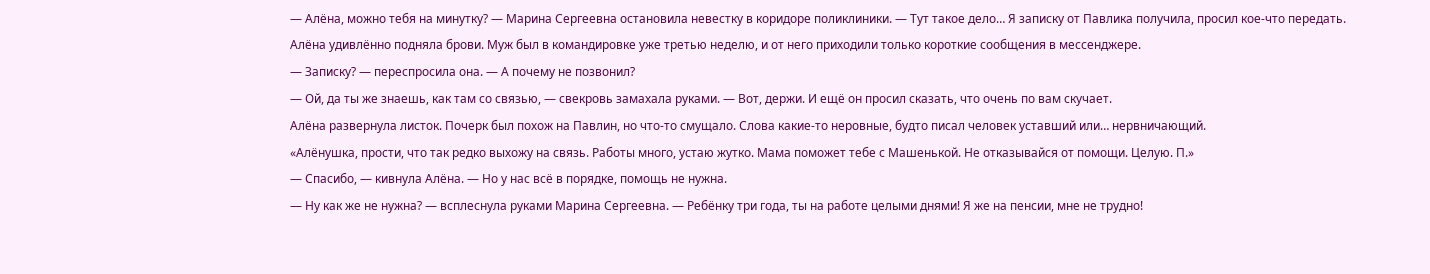— Алёна, можно тебя на минутку? — Марина Сергеевна остановила невестку в коридоре поликлиники. — Тут такое дело… Я записку от Павлика получила, просил кое-что передать.
Алёна удивлённо подняла брови. Муж был в командировке уже третью неделю, и от него приходили только короткие сообщения в мессенджере.
— Записку? — переспросила она. — А почему не позвонил?
— Ой, да ты же знаешь, как там со связью, — свекровь замахала руками. — Вот, держи. И ещё он просил сказать, что очень по вам скучает.
Алёна развернула листок. Почерк был похож на Павлин, но что-то смущало. Слова какие-то неровные, будто писал человек уставший или… нервничающий.
«Алёнушка, прости, что так редко выхожу на связь. Работы много, устаю жутко. Мама поможет тебе с Машенькой. Не отказывайся от помощи. Целую. П.»
— Спасибо, — кивнула Алёна. — Но у нас всё в порядке, помощь не нужна.
— Ну как же не нужна? — всплеснула руками Марина Сергеевна. — Ребёнку три года, ты на работе целыми днями! Я же на пенсии, мне не трудно!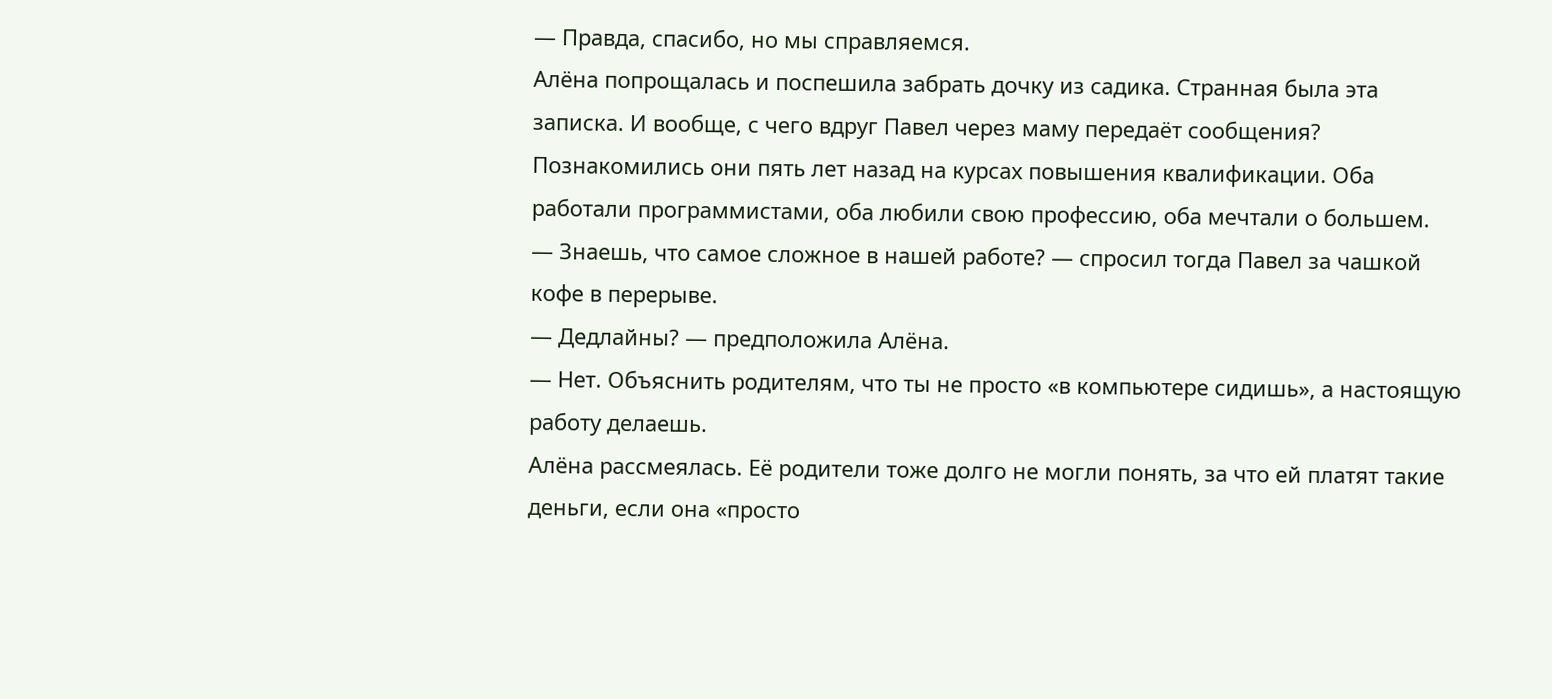— Правда, спасибо, но мы справляемся.
Алёна попрощалась и поспешила забрать дочку из садика. Странная была эта записка. И вообще, с чего вдруг Павел через маму передаёт сообщения?
Познакомились они пять лет назад на курсах повышения квалификации. Оба работали программистами, оба любили свою профессию, оба мечтали о большем.
— Знаешь, что самое сложное в нашей работе? — спросил тогда Павел за чашкой кофе в перерыве.
— Дедлайны? — предположила Алёна.
— Нет. Объяснить родителям, что ты не просто «в компьютере сидишь», а настоящую работу делаешь.
Алёна рассмеялась. Её родители тоже долго не могли понять, за что ей платят такие деньги, если она «просто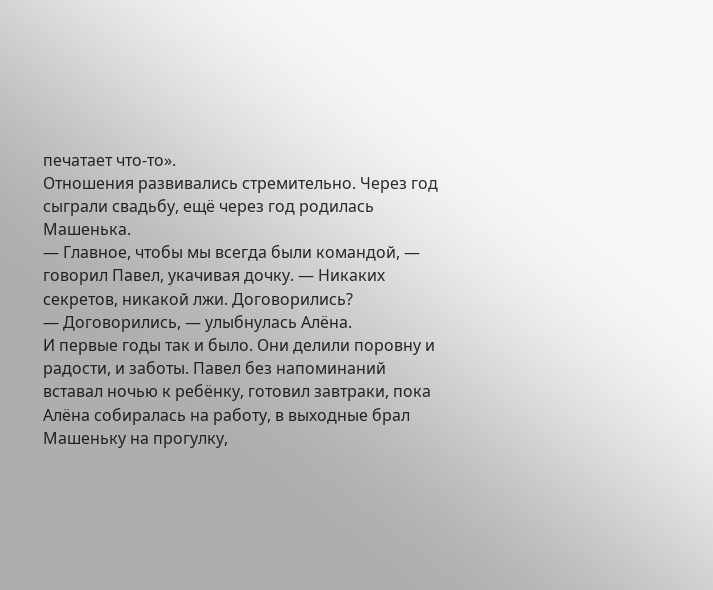печатает что-то».
Отношения развивались стремительно. Через год сыграли свадьбу, ещё через год родилась Машенька.
— Главное, чтобы мы всегда были командой, — говорил Павел, укачивая дочку. — Никаких секретов, никакой лжи. Договорились?
— Договорились, — улыбнулась Алёна.
И первые годы так и было. Они делили поровну и радости, и заботы. Павел без напоминаний вставал ночью к ребёнку, готовил завтраки, пока Алёна собиралась на работу, в выходные брал Машеньку на прогулку,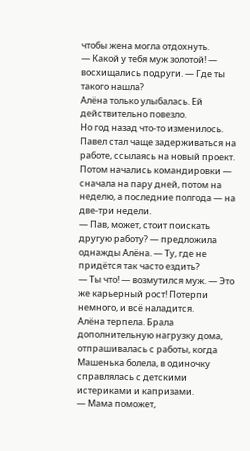чтобы жена могла отдохнуть.
— Какой у тебя муж золотой! — восхищались подруги. — Где ты такого нашла?
Алёна только улыбалась. Ей действительно повезло.
Но год назад что-то изменилось. Павел стал чаще задерживаться на работе, ссылаясь на новый проект. Потом начались командировки — сначала на пару дней, потом на неделю, а последние полгода — на две-три недели.
— Пав, может, стоит поискать другую работу? — предложила однажды Алёна. — Ту, где не придётся так часто ездить?
— Ты что! — возмутился муж. — Это же карьерный рост! Потерпи немного, и всё наладится.
Алёна терпела. Брала дополнительную нагрузку дома, отпрашивалась с работы, когда Машенька болела, в одиночку справлялась с детскими истериками и капризами.
— Мама поможет,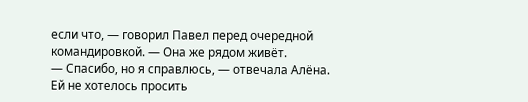если что, — говорил Павел перед очередной командировкой. — Она же рядом живёт.
— Спасибо, но я справлюсь, — отвечала Алёна.
Ей не хотелось просить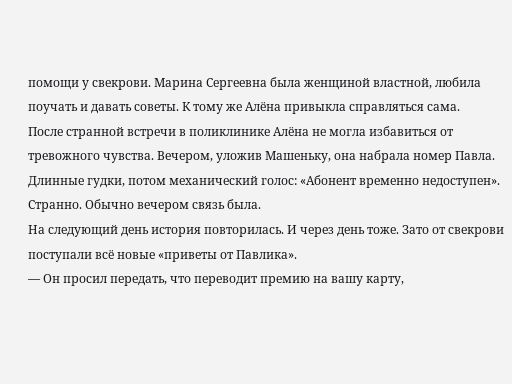помощи у свекрови. Марина Сергеевна была женщиной властной, любила поучать и давать советы. К тому же Алёна привыкла справляться сама.
После странной встречи в поликлинике Алёна не могла избавиться от тревожного чувства. Вечером, уложив Машеньку, она набрала номер Павла. Длинные гудки, потом механический голос: «Абонент временно недоступен».
Странно. Обычно вечером связь была.
На следующий день история повторилась. И через день тоже. Зато от свекрови поступали всё новые «приветы от Павлика».
— Он просил передать, что переводит премию на вашу карту,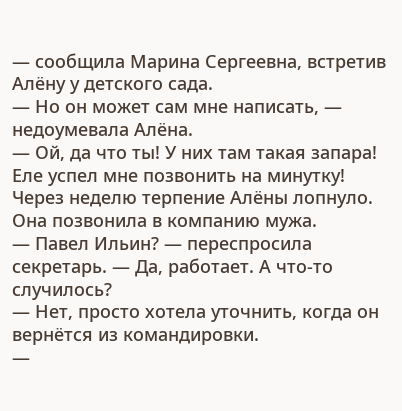— сообщила Марина Сергеевна, встретив Алёну у детского сада.
— Но он может сам мне написать, — недоумевала Алёна.
— Ой, да что ты! У них там такая запара! Еле успел мне позвонить на минутку!
Через неделю терпение Алёны лопнуло. Она позвонила в компанию мужа.
— Павел Ильин? — переспросила секретарь. — Да, работает. А что-то случилось?
— Нет, просто хотела уточнить, когда он вернётся из командировки.
—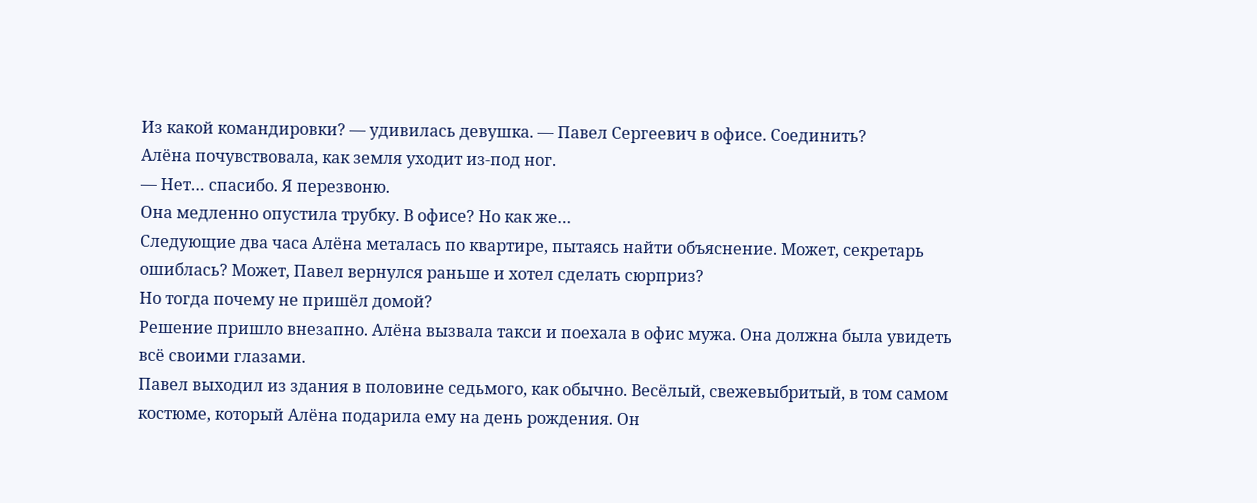Из какой командировки? — удивилась девушка. — Павел Сергеевич в офисе. Соединить?
Алёна почувствовала, как земля уходит из-под ног.
— Нет… спасибо. Я перезвоню.
Она медленно опустила трубку. В офисе? Но как же…
Следующие два часа Алёна металась по квартире, пытаясь найти объяснение. Может, секретарь ошиблась? Может, Павел вернулся раньше и хотел сделать сюрприз?
Но тогда почему не пришёл домой?
Решение пришло внезапно. Алёна вызвала такси и поехала в офис мужа. Она должна была увидеть всё своими глазами.
Павел выходил из здания в половине седьмого, как обычно. Весёлый, свежевыбритый, в том самом костюме, который Алёна подарила ему на день рождения. Он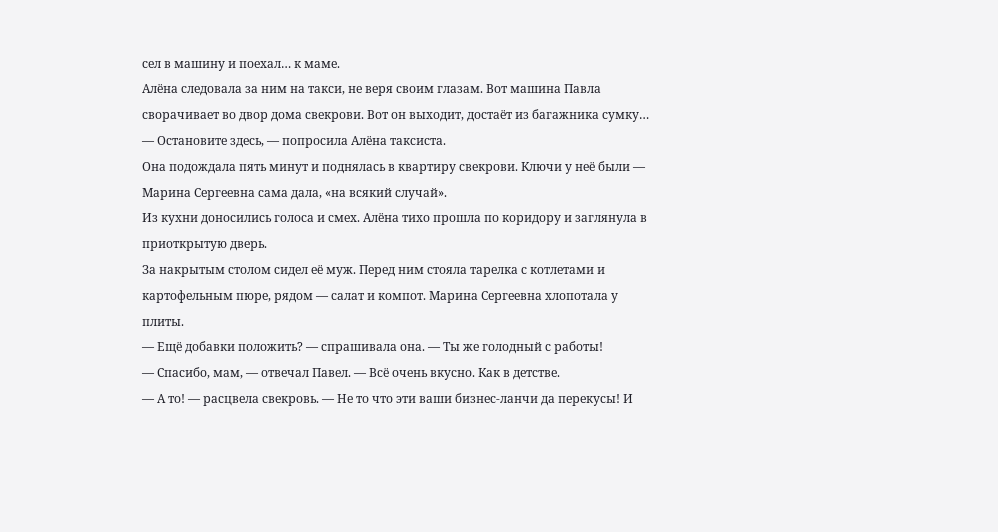сел в машину и поехал… к маме.
Алёна следовала за ним на такси, не веря своим глазам. Вот машина Павла сворачивает во двор дома свекрови. Вот он выходит, достаёт из багажника сумку…
— Остановите здесь, — попросила Алёна таксиста.
Она подождала пять минут и поднялась в квартиру свекрови. Ключи у неё были — Марина Сергеевна сама дала, «на всякий случай».
Из кухни доносились голоса и смех. Алёна тихо прошла по коридору и заглянула в приоткрытую дверь.
За накрытым столом сидел её муж. Перед ним стояла тарелка с котлетами и картофельным пюре, рядом — салат и компот. Марина Сергеевна хлопотала у плиты.
— Ещё добавки положить? — спрашивала она. — Ты же голодный с работы!
— Спасибо, мам, — отвечал Павел. — Всё очень вкусно. Как в детстве.
— А то! — расцвела свекровь. — Не то что эти ваши бизнес-ланчи да перекусы! И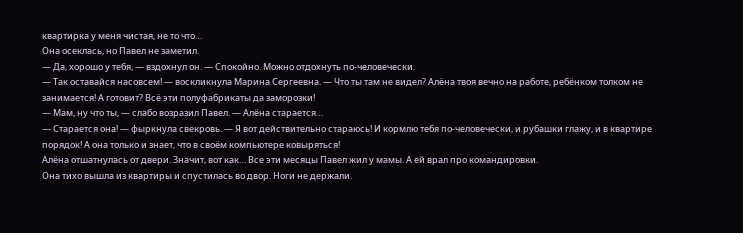квартирка у меня чистая, не то что…
Она осеклась, но Павел не заметил.
— Да, хорошо у тебя, — вздохнул он. — Спокойно. Можно отдохнуть по-человечески.
— Так оставайся насовсем! — воскликнула Марина Сергеевна. — Что ты там не видел? Алёна твоя вечно на работе, ребёнком толком не занимается! А готовит? Всё эти полуфабрикаты да заморозки!
— Мам, ну что ты, — слабо возразил Павел. — Алёна старается…
— Старается она! — фыркнула свекровь. — Я вот действительно стараюсь! И кормлю тебя по-человечески, и рубашки глажу, и в квартире порядок! А она только и знает, что в своём компьютере ковыряться!
Алёна отшатнулась от двери. Значит, вот как… Все эти месяцы Павел жил у мамы. А ей врал про командировки.
Она тихо вышла из квартиры и спустилась во двор. Ноги не держали.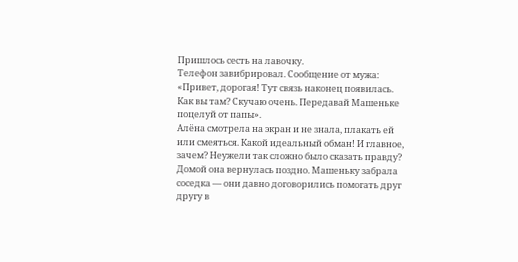Пришлось сесть на лавочку.
Телефон завибрировал. Сообщение от мужа: «Привет, дорогая! Тут связь наконец появилась. Как вы там? Скучаю очень. Передавай Машеньке поцелуй от папы».
Алёна смотрела на экран и не знала, плакать ей или смеяться. Какой идеальный обман! И главное, зачем? Неужели так сложно было сказать правду?
Домой она вернулась поздно. Машеньку забрала соседка — они давно договорились помогать друг другу в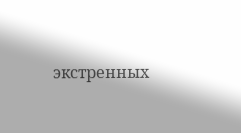экстренных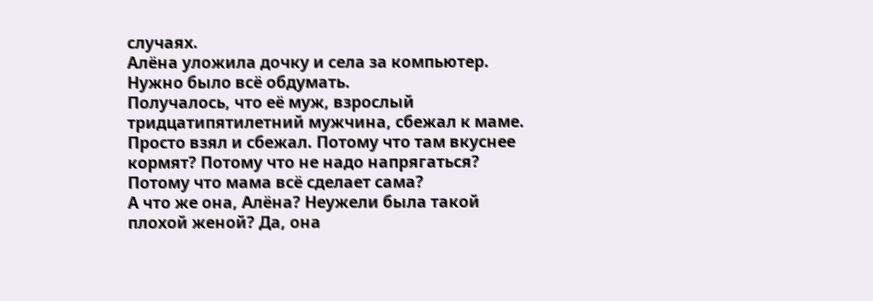случаях.
Алёна уложила дочку и села за компьютер. Нужно было всё обдумать.
Получалось, что её муж, взрослый тридцатипятилетний мужчина, сбежал к маме. Просто взял и сбежал. Потому что там вкуснее кормят? Потому что не надо напрягаться? Потому что мама всё сделает сама?
А что же она, Алёна? Неужели была такой плохой женой? Да, она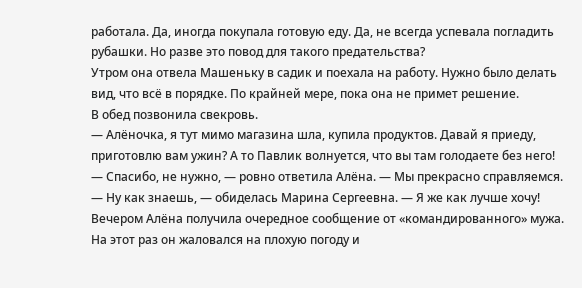работала. Да, иногда покупала готовую еду. Да, не всегда успевала погладить рубашки. Но разве это повод для такого предательства?
Утром она отвела Машеньку в садик и поехала на работу. Нужно было делать вид, что всё в порядке. По крайней мере, пока она не примет решение.
В обед позвонила свекровь.
— Алёночка, я тут мимо магазина шла, купила продуктов. Давай я приеду, приготовлю вам ужин? А то Павлик волнуется, что вы там голодаете без него!
— Спасибо, не нужно, — ровно ответила Алёна. — Мы прекрасно справляемся.
— Ну как знаешь, — обиделась Марина Сергеевна. — Я же как лучше хочу!
Вечером Алёна получила очередное сообщение от «командированного» мужа. На этот раз он жаловался на плохую погоду и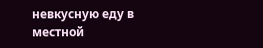невкусную еду в местной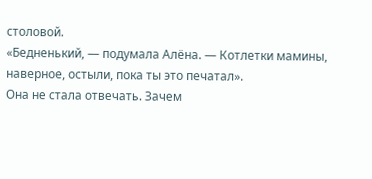столовой.
«Бедненький, — подумала Алёна. — Котлетки мамины, наверное, остыли, пока ты это печатал».
Она не стала отвечать. Зачем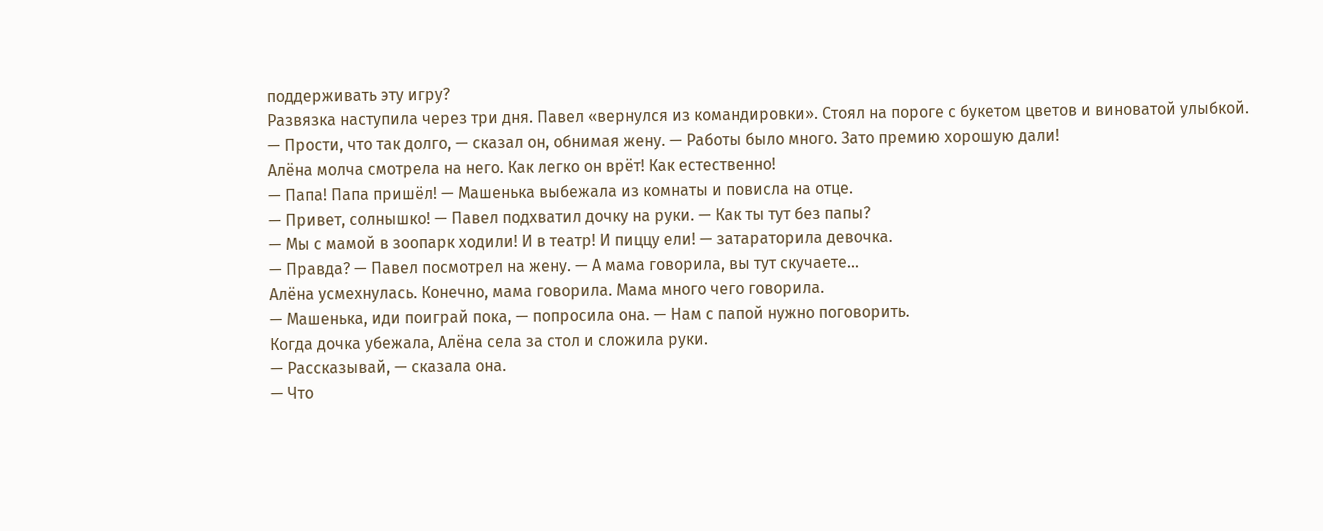поддерживать эту игру?
Развязка наступила через три дня. Павел «вернулся из командировки». Стоял на пороге с букетом цветов и виноватой улыбкой.
— Прости, что так долго, — сказал он, обнимая жену. — Работы было много. Зато премию хорошую дали!
Алёна молча смотрела на него. Как легко он врёт! Как естественно!
— Папа! Папа пришёл! — Машенька выбежала из комнаты и повисла на отце.
— Привет, солнышко! — Павел подхватил дочку на руки. — Как ты тут без папы?
— Мы с мамой в зоопарк ходили! И в театр! И пиццу ели! — затараторила девочка.
— Правда? — Павел посмотрел на жену. — А мама говорила, вы тут скучаете…
Алёна усмехнулась. Конечно, мама говорила. Мама много чего говорила.
— Машенька, иди поиграй пока, — попросила она. — Нам с папой нужно поговорить.
Когда дочка убежала, Алёна села за стол и сложила руки.
— Рассказывай, — сказала она.
— Что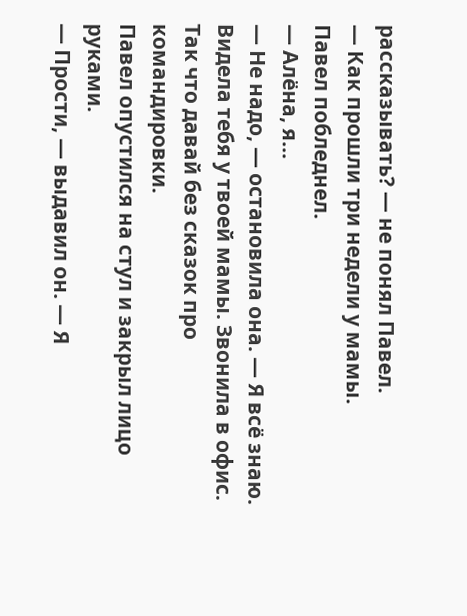рассказывать? — не понял Павел.
— Как прошли три недели у мамы.
Павел побледнел.
— Алёна, я…
— Не надо, — остановила она. — Я всё знаю. Видела тебя у твоей мамы. Звонила в офис. Так что давай без сказок про командировки.
Павел опустился на стул и закрыл лицо руками.
— Прости, — выдавил он. — Я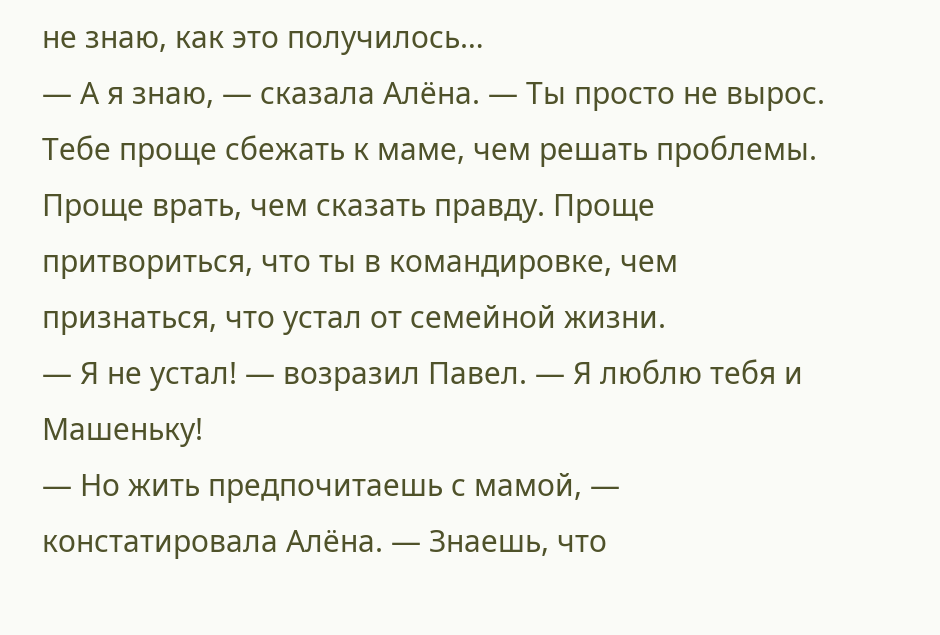не знаю, как это получилось…
— А я знаю, — сказала Алёна. — Ты просто не вырос. Тебе проще сбежать к маме, чем решать проблемы. Проще врать, чем сказать правду. Проще притвориться, что ты в командировке, чем признаться, что устал от семейной жизни.
— Я не устал! — возразил Павел. — Я люблю тебя и Машеньку!
— Но жить предпочитаешь с мамой, — констатировала Алёна. — Знаешь, что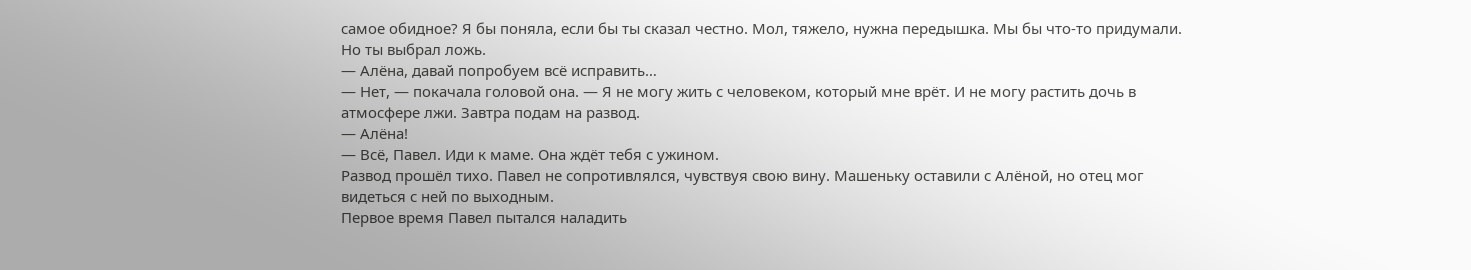самое обидное? Я бы поняла, если бы ты сказал честно. Мол, тяжело, нужна передышка. Мы бы что-то придумали. Но ты выбрал ложь.
— Алёна, давай попробуем всё исправить…
— Нет, — покачала головой она. — Я не могу жить с человеком, который мне врёт. И не могу растить дочь в атмосфере лжи. Завтра подам на развод.
— Алёна!
— Всё, Павел. Иди к маме. Она ждёт тебя с ужином.
Развод прошёл тихо. Павел не сопротивлялся, чувствуя свою вину. Машеньку оставили с Алёной, но отец мог видеться с ней по выходным.
Первое время Павел пытался наладить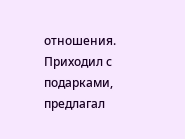отношения. Приходил с подарками, предлагал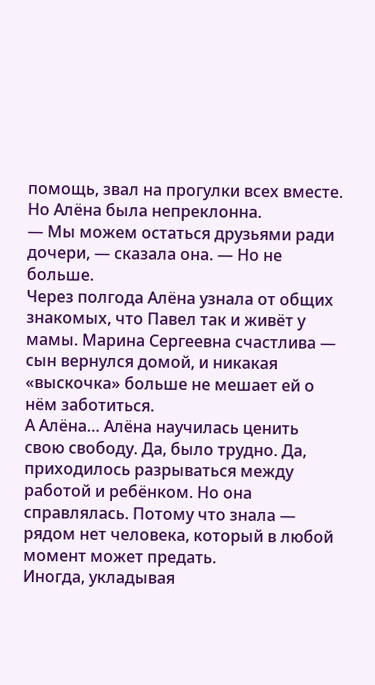помощь, звал на прогулки всех вместе. Но Алёна была непреклонна.
— Мы можем остаться друзьями ради дочери, — сказала она. — Но не больше.
Через полгода Алёна узнала от общих знакомых, что Павел так и живёт у мамы. Марина Сергеевна счастлива — сын вернулся домой, и никакая «выскочка» больше не мешает ей о нём заботиться.
А Алёна… Алёна научилась ценить свою свободу. Да, было трудно. Да, приходилось разрываться между работой и ребёнком. Но она справлялась. Потому что знала — рядом нет человека, который в любой момент может предать.
Иногда, укладывая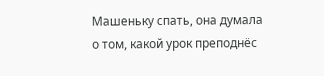Машеньку спать, она думала о том, какой урок преподнёс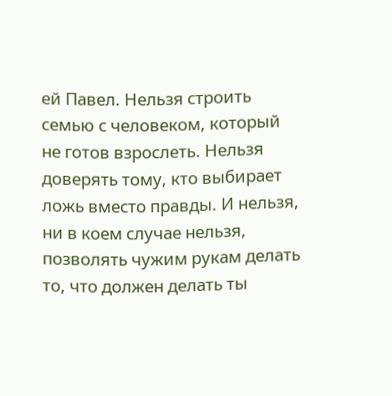ей Павел. Нельзя строить семью с человеком, который не готов взрослеть. Нельзя доверять тому, кто выбирает ложь вместо правды. И нельзя, ни в коем случае нельзя, позволять чужим рукам делать то, что должен делать ты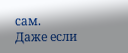сам.
Даже если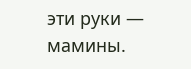эти руки — мамины.